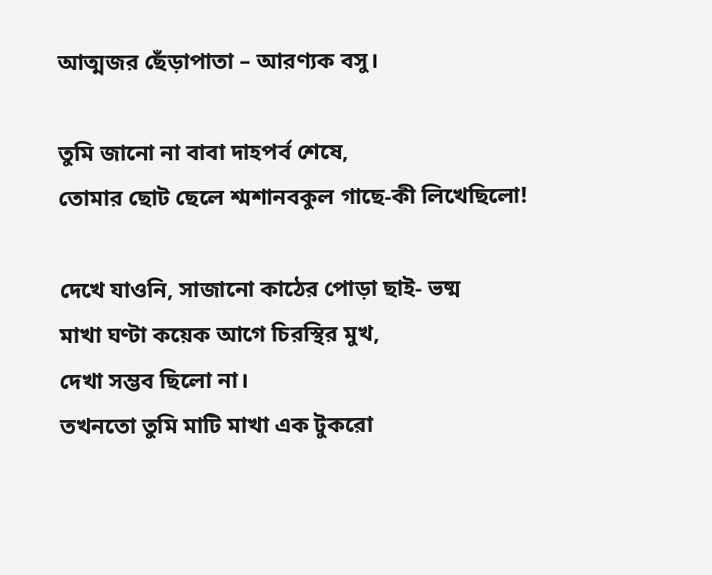আত্মজর ছেঁড়াপাতা – আরণ্যক বসু।

তুমি জানো না বাবা দাহপর্ব শেষে,
তোমার ছোট ছেলে শ্মশানবকুল গাছে-কী লিখেছিলো!

দেখে যাওনি, সাজানো কাঠের পোড়া ছাই- ভষ্ম
মাখা ঘণ্টা কয়েক আগে চিরস্থির মুখ,
দেখা সম্ভব ছিলো না।
তখনতো তুমি মাটি মাখা এক টুকরো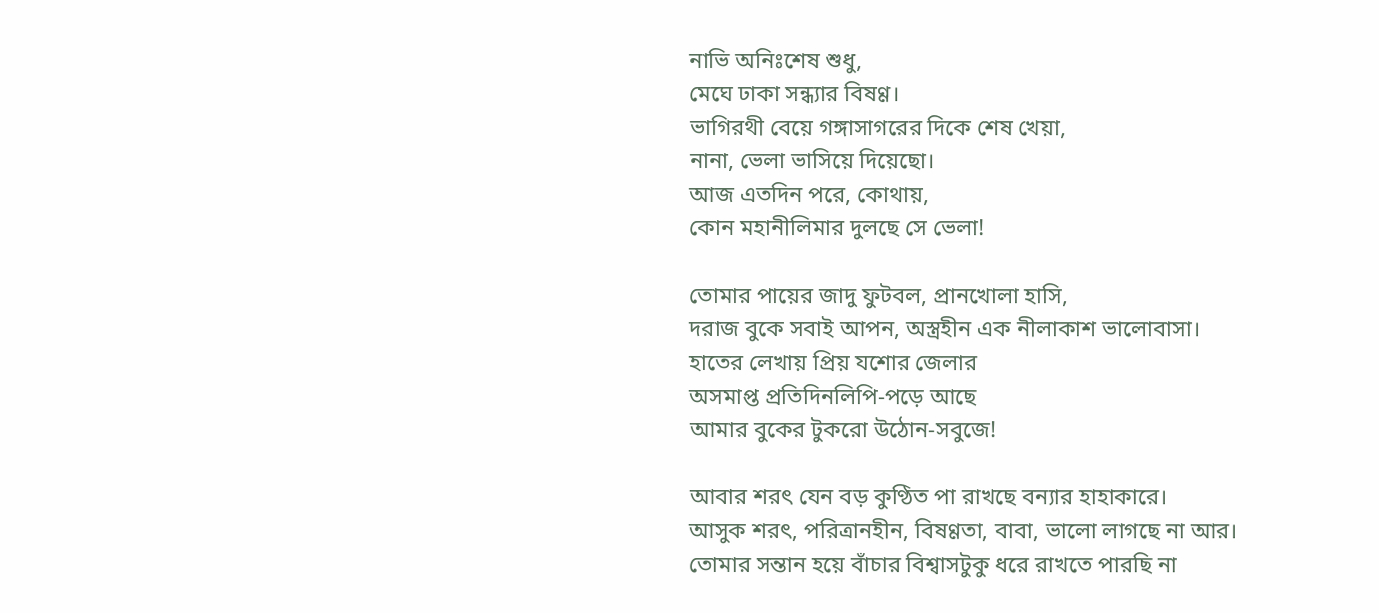নাভি অনিঃশেষ শুধু,
মেঘে ঢাকা সন্ধ্যার বিষণ্ণ।
ভাগিরথী বেয়ে গঙ্গাসাগরের দিকে শেষ খেয়া,
নানা, ভেলা ভাসিয়ে দিয়েছো।
আজ এতদিন পরে, কোথায়,
কোন মহানীলিমার দুলছে সে ভেলা!

তোমার পায়ের জাদু ফুটবল, প্রানখোলা হাসি,
দরাজ বুকে সবাই আপন, অস্ত্রহীন এক নীলাকাশ ভালোবাসা।
হাতের লেখায় প্রিয় যশোর জেলার
অসমাপ্ত প্রতিদিনলিপি-পড়ে আছে
আমার বুকের টুকরো উঠোন-সবুজে!

আবার শরৎ যেন বড় কুণ্ঠিত পা রাখছে বন্যার হাহাকারে।
আসুক শরৎ, পরিত্রানহীন, বিষণ্ণতা, বাবা, ভালো লাগছে না আর।
তোমার সন্তান হয়ে বাঁচার বিশ্বাসটুকু ধরে রাখতে পারছি না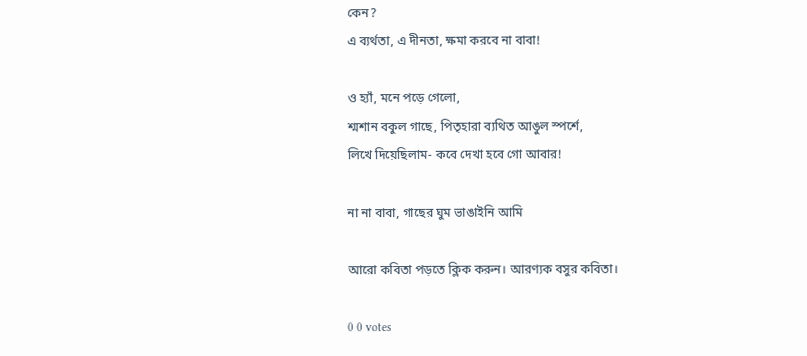কেন?
এ ব্যর্থতা, এ দীনতা, ক্ষমা করবে না বাবা!

ও হ্যাঁ, মনে পড়ে গেলো,
শ্মশান বকুল গাছে, পিতৃহারা ব্যথিত আঙুল স্পর্শে,
লিখে দিয়েছিলাম- কবে দেখা হবে গো আবার!

না না বাবা, গাছের ঘুম ভাঙাইনি আমি

আরো কবিতা পড়তে ক্লিক করুন। আরণ্যক বসুর কবিতা।

0 0 votes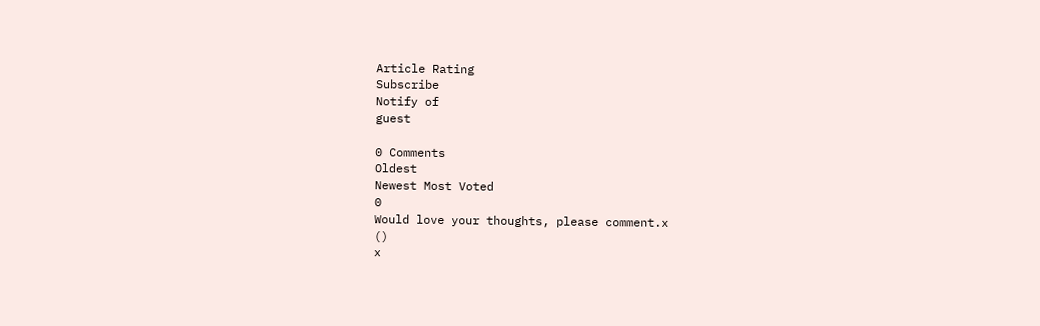Article Rating
Subscribe
Notify of
guest

0 Comments
Oldest
Newest Most Voted
0
Would love your thoughts, please comment.x
()
x